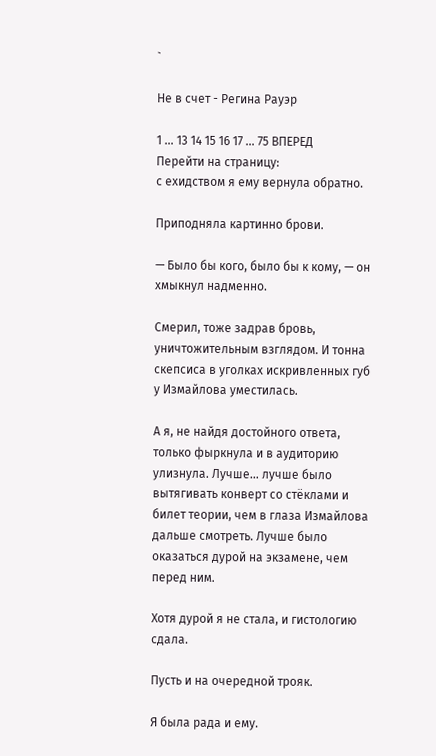`

Не в счет - Регина Рауэр

1 ... 13 14 15 16 17 ... 75 ВПЕРЕД
Перейти на страницу:
с ехидством я ему вернула обратно.

Приподняла картинно брови.

— Было бы кого, было бы к кому, — он хмыкнул надменно.

Смерил, тоже задрав бровь, уничтожительным взглядом. И тонна скепсиса в уголках искривленных губ у Измайлова уместилась.

А я, не найдя достойного ответа, только фыркнула и в аудиторию улизнула. Лучше… лучше было вытягивать конверт со стёклами и билет теории, чем в глаза Измайлова дальше смотреть. Лучше было оказаться дурой на экзамене, чем перед ним.

Хотя дурой я не стала, и гистологию сдала.

Пусть и на очередной трояк.

Я была рада и ему.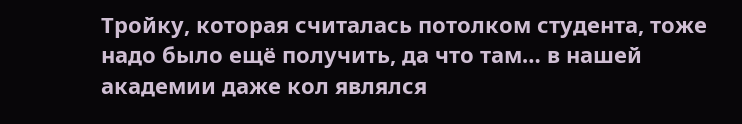Тройку, которая считалась потолком студента, тоже надо было ещё получить, да что там… в нашей академии даже кол являлся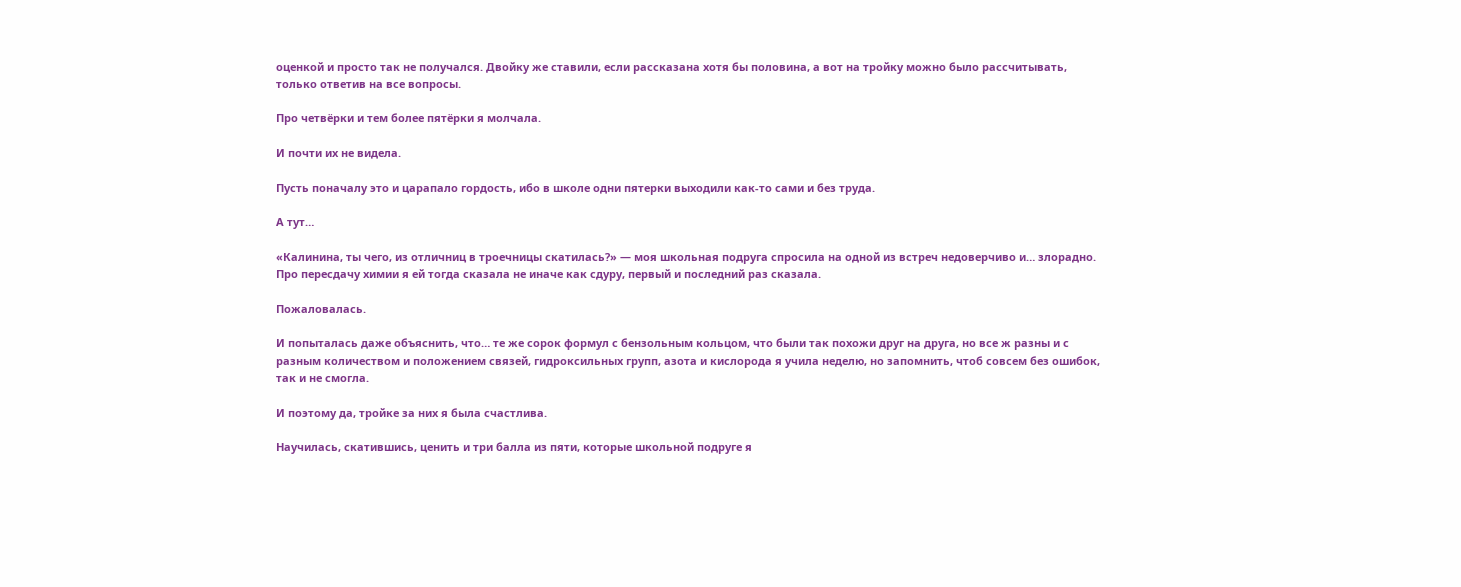оценкой и просто так не получался. Двойку же ставили, если рассказана хотя бы половина, а вот на тройку можно было рассчитывать, только ответив на все вопросы.

Про четвёрки и тем более пятёрки я молчала.

И почти их не видела.

Пусть поначалу это и царапало гордость, ибо в школе одни пятерки выходили как-то сами и без труда.

А тут…

«Калинина, ты чего, из отличниц в троечницы скатилась?» — моя школьная подруга спросила на одной из встреч недоверчиво и… злорадно. Про пересдачу химии я ей тогда сказала не иначе как сдуру, первый и последний раз сказала.

Пожаловалась.

И попыталась даже объяснить, что… те же сорок формул с бензольным кольцом, что были так похожи друг на друга, но все ж разны и с разным количеством и положением связей, гидроксильных групп, азота и кислорода я учила неделю, но запомнить, чтоб совсем без ошибок, так и не смогла.

И поэтому да, тройке за них я была счастлива.

Научилась, скатившись, ценить и три балла из пяти, которые школьной подруге я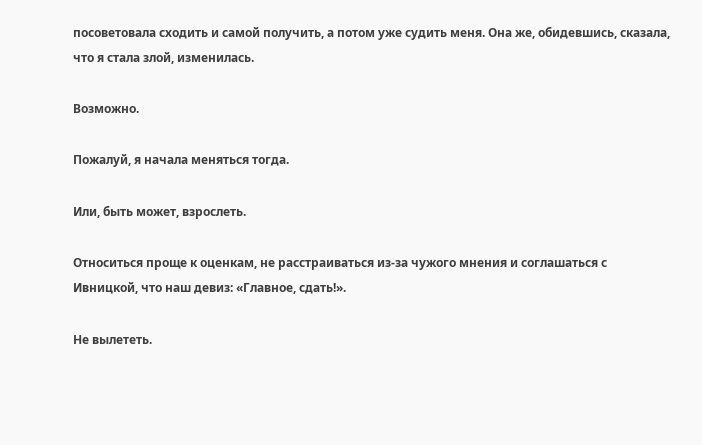посоветовала сходить и самой получить, а потом уже судить меня. Она же, обидевшись, сказала, что я стала злой, изменилась.

Возможно.

Пожалуй, я начала меняться тогда.

Или, быть может, взрослеть.

Относиться проще к оценкам, не расстраиваться из-за чужого мнения и соглашаться с Ивницкой, что наш девиз: «Главное, сдать!».

Не вылететь.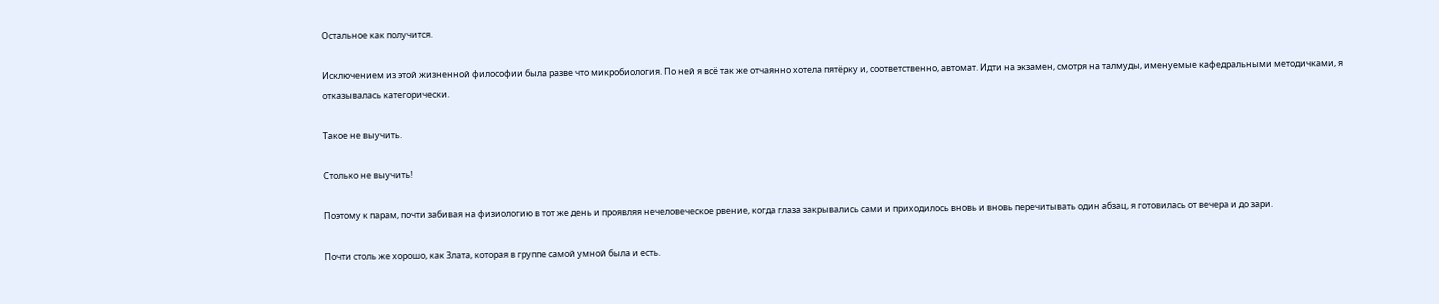Остальное как получится.

Исключением из этой жизненной философии была разве что микробиология. По ней я всё так же отчаянно хотела пятёрку и, соответственно, автомат. Идти на экзамен, смотря на талмуды, именуемые кафедральными методичками, я отказывалась категорически.

Такое не выучить.

Столько не выучить!

Поэтому к парам, почти забивая на физиологию в тот же день и проявляя нечеловеческое рвение, когда глаза закрывались сами и приходилось вновь и вновь перечитывать один абзац, я готовилась от вечера и до зари.

Почти столь же хорошо, как Злата, которая в группе самой умной была и есть.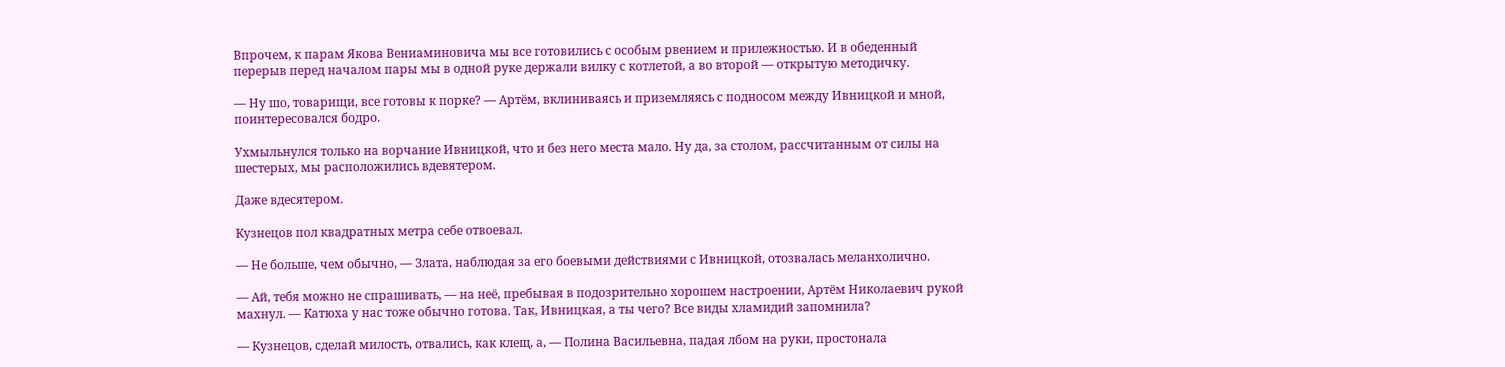Впрочем, к парам Якова Вениаминовича мы все готовились с особым рвением и прилежностью. И в обеденный перерыв перед началом пары мы в одной руке держали вилку с котлетой, а во второй — открытую методичку.

— Ну шо, товарищи, все готовы к порке? — Артём, вклиниваясь и приземляясь с подносом между Ивницкой и мной, поинтересовался бодро.

Ухмыльнулся только на ворчание Ивницкой, что и без него места мало. Ну да, за столом, рассчитанным от силы на шестерых, мы расположились вдевятером.

Даже вдесятером.

Кузнецов пол квадратных метра себе отвоевал.

— Не больше, чем обычно, — Злата, наблюдая за его боевыми действиями с Ивницкой, отозвалась меланхолично.

— Ай, тебя можно не спрашивать, — на неё, пребывая в подозрительно хорошем настроении, Артём Николаевич рукой махнул. — Катюха у нас тоже обычно готова. Так, Ивницкая, а ты чего? Все виды хламидий запомнила?

— Кузнецов, сделай милость, отвались, как клещ, а, — Полина Васильевна, падая лбом на руки, простонала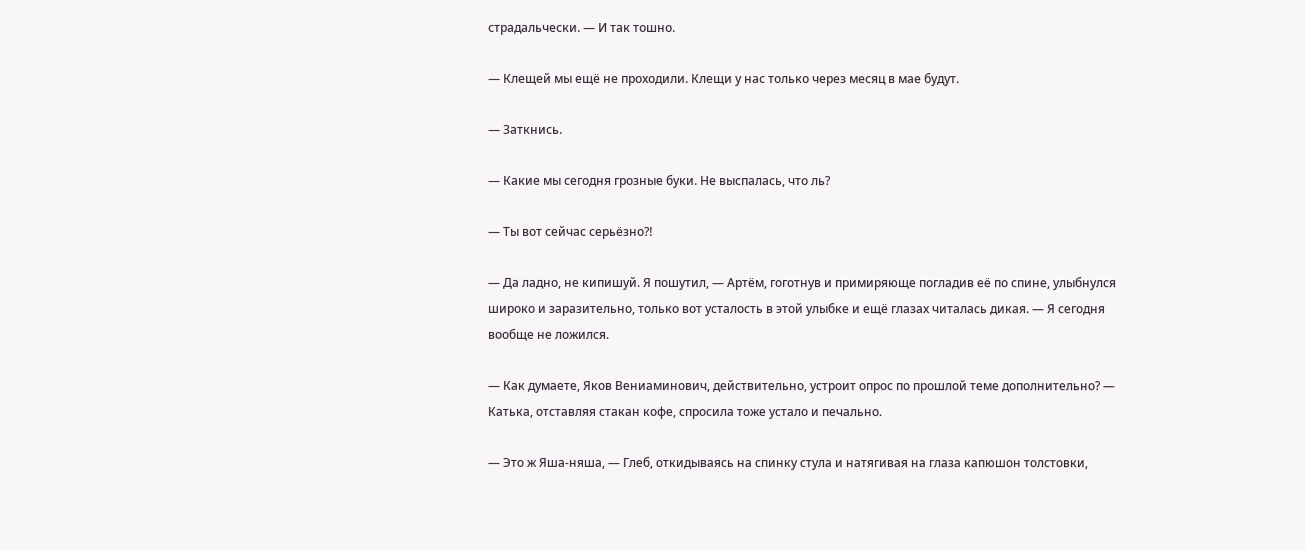страдальчески. — И так тошно.

— Клещей мы ещё не проходили. Клещи у нас только через месяц в мае будут.

— Заткнись.

— Какие мы сегодня грозные буки. Не выспалась, что ль?

— Ты вот сейчас серьёзно⁈

— Да ладно, не кипишуй. Я пошутил, — Артём, гоготнув и примиряюще погладив её по спине, улыбнулся широко и заразительно, только вот усталость в этой улыбке и ещё глазах читалась дикая. — Я сегодня вообще не ложился.

— Как думаете, Яков Вениаминович, действительно, устроит опрос по прошлой теме дополнительно? — Катька, отставляя стакан кофе, спросила тоже устало и печально.

— Это ж Яша-няша, — Глеб, откидываясь на спинку стула и натягивая на глаза капюшон толстовки,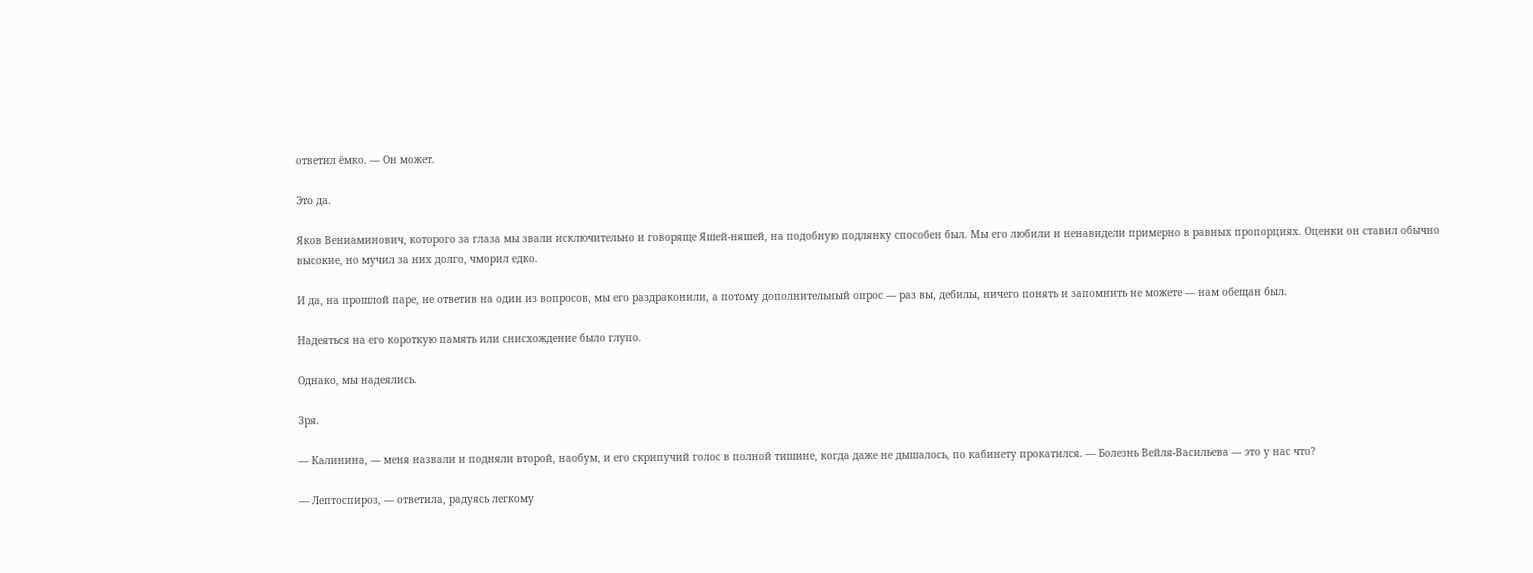ответил ёмко. — Он может.

Это да.

Яков Вениаминович, которого за глаза мы звали исключительно и говоряще Яшей-няшей, на подобную подлянку способен был. Мы его любили и ненавидели примерно в равных пропорциях. Оценки он ставил обычно высокие, но мучил за них долго, чморил едко.

И да, на прошлой паре, не ответив на один из вопросов, мы его раздраконили, а потому дополнительный опрос — раз вы, дебилы, ничего понять и запомнить не можете — нам обещан был.

Надеяться на его короткую память или снисхождение было глупо.

Однако, мы надеялись.

Зря.

— Калинина, — меня назвали и подняли второй, наобум, и его скрипучий голос в полной тишине, когда даже не дышалось, по кабинету прокатился. — Болезнь Вейля-Васильева — это у нас что?

— Лептоспироз, — ответила, радуясь легкому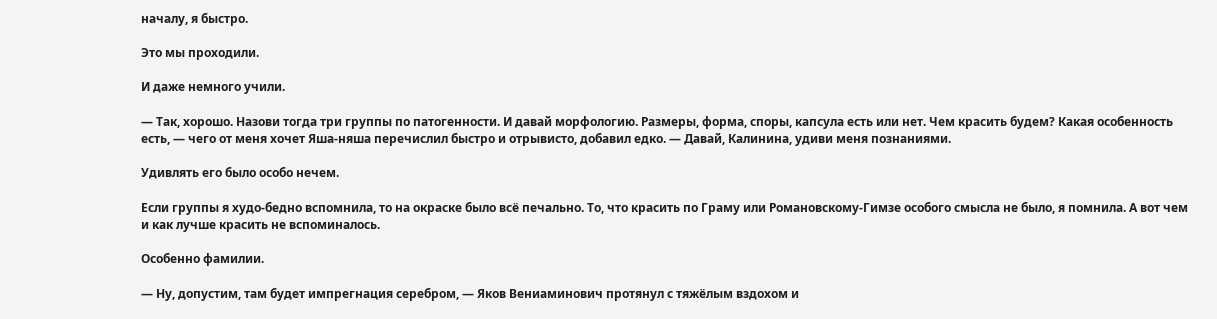началу, я быстро.

Это мы проходили.

И даже немного учили.

— Так, хорошо. Назови тогда три группы по патогенности. И давай морфологию. Размеры, форма, споры, капсула есть или нет. Чем красить будем? Какая особенность есть, — чего от меня хочет Яша-няша перечислил быстро и отрывисто, добавил едко. — Давай, Калинина, удиви меня познаниями.

Удивлять его было особо нечем.

Если группы я худо-бедно вспомнила, то на окраске было всё печально. То, что красить по Граму или Романовскому-Гимзе особого смысла не было, я помнила. А вот чем и как лучше красить не вспоминалось.

Особенно фамилии.

— Ну, допустим, там будет импрегнация серебром, — Яков Вениаминович протянул с тяжёлым вздохом и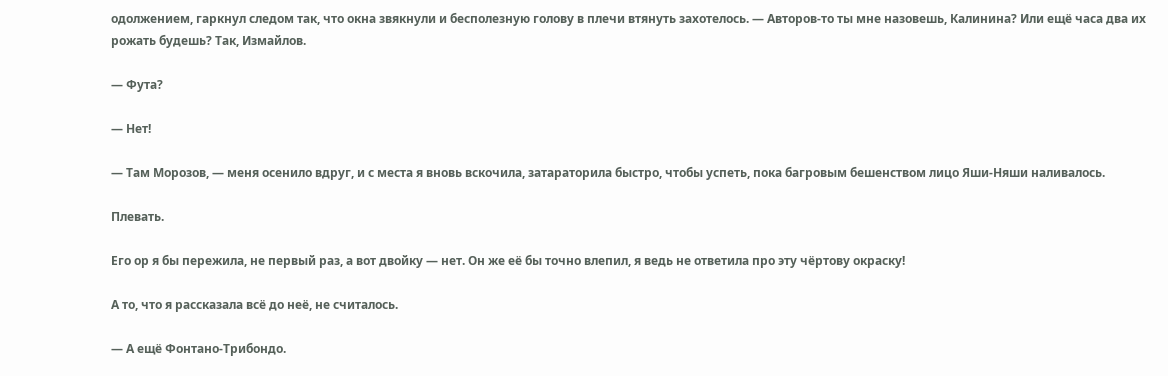одолжением, гаркнул следом так, что окна звякнули и бесполезную голову в плечи втянуть захотелось. — Авторов-то ты мне назовешь, Калинина? Или ещё часа два их рожать будешь? Так, Измайлов.

— Фута?

— Нет!

— Там Морозов, — меня осенило вдруг, и с места я вновь вскочила, затараторила быстро, чтобы успеть, пока багровым бешенством лицо Яши-Няши наливалось.

Плевать.

Его ор я бы пережила, не первый раз, а вот двойку — нет. Он же её бы точно влепил, я ведь не ответила про эту чёртову окраску!

А то, что я рассказала всё до неё, не считалось.

— А ещё Фонтано-Трибондо.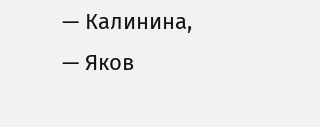— Калинина, — Яков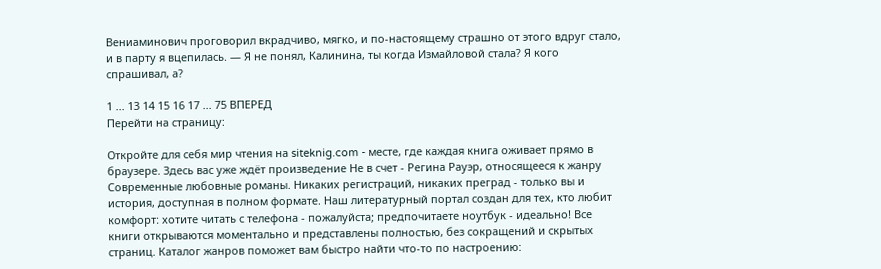Вениаминович проговорил вкрадчиво, мягко, и по-настоящему страшно от этого вдруг стало, и в парту я вцепилась. — Я не понял, Калинина, ты когда Измайловой стала? Я кого спрашивал, а?

1 ... 13 14 15 16 17 ... 75 ВПЕРЕД
Перейти на страницу:

Откройте для себя мир чтения на siteknig.com - месте, где каждая книга оживает прямо в браузере. Здесь вас уже ждёт произведение Не в счет - Регина Рауэр, относящееся к жанру Современные любовные романы. Никаких регистраций, никаких преград - только вы и история, доступная в полном формате. Наш литературный портал создан для тех, кто любит комфорт: хотите читать с телефона - пожалуйста; предпочитаете ноутбук - идеально! Все книги открываются моментально и представлены полностью, без сокращений и скрытых страниц. Каталог жанров поможет вам быстро найти что-то по настроению: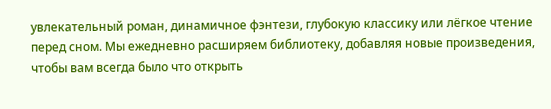увлекательный роман, динамичное фэнтези, глубокую классику или лёгкое чтение перед сном. Мы ежедневно расширяем библиотеку, добавляя новые произведения, чтобы вам всегда было что открыть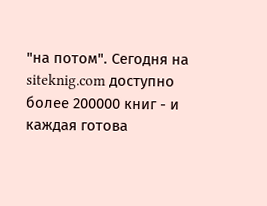"на потом". Сегодня на siteknig.com доступно более 200000 книг - и каждая готова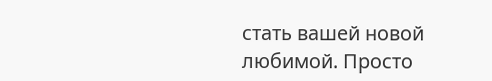стать вашей новой любимой. Просто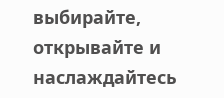выбирайте, открывайте и наслаждайтесь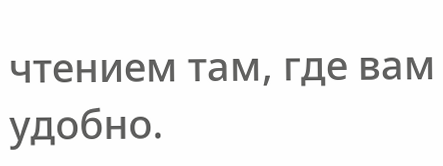чтением там, где вам удобно.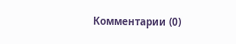Комментарии (0)